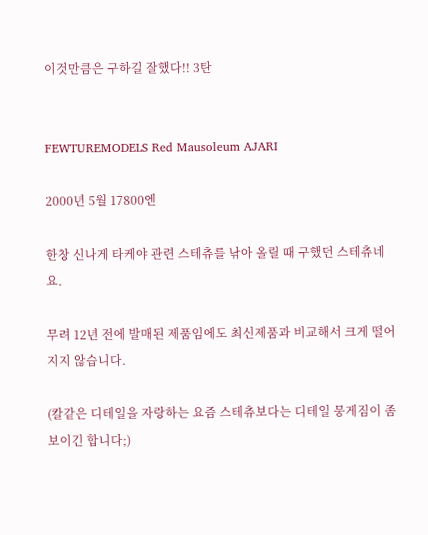이것만큼은 구하길 잘했다!! 3탄


FEWTUREMODELS Red Mausoleum AJARI

2000년 5월 17800엔

한창 신나게 타케야 관련 스테츄를 낚아 올릴 때 구했던 스테츄네요.

무려 12년 전에 발매된 제품임에도 최신제품과 비교해서 크게 떨어지지 않습니다.

(칼같은 디테일을 자랑하는 요즘 스테츄보다는 디테일 뭉게짐이 좀 보이긴 합니다;)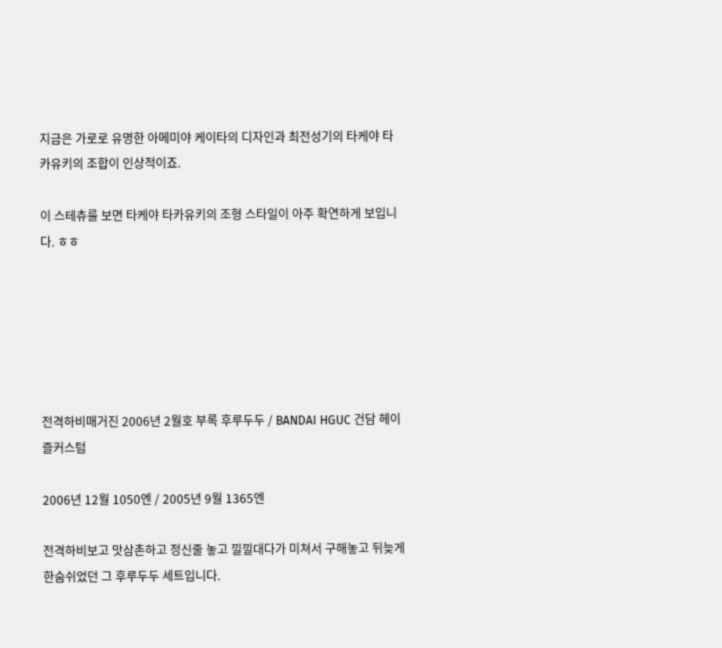지금은 가로로 유명한 아메미야 케이타의 디자인과 최전성기의 타케야 타카유키의 조합이 인상적이죠.

이 스테츄를 보면 타케야 타카유키의 조형 스타일이 아주 확연하게 보입니다. ㅎㅎ






전격하비매거진 2006년 2월호 부록 후루두두 / BANDAI HGUC 건담 헤이즐커스텀

2006년 12월 1050엔 / 2005년 9월 1365엔

전격하비보고 맛삼촌하고 정신줄 놓고 낄낄대다가 미쳐서 구해놓고 뒤늦게 한숨쉬었던 그 후루두두 세트입니다.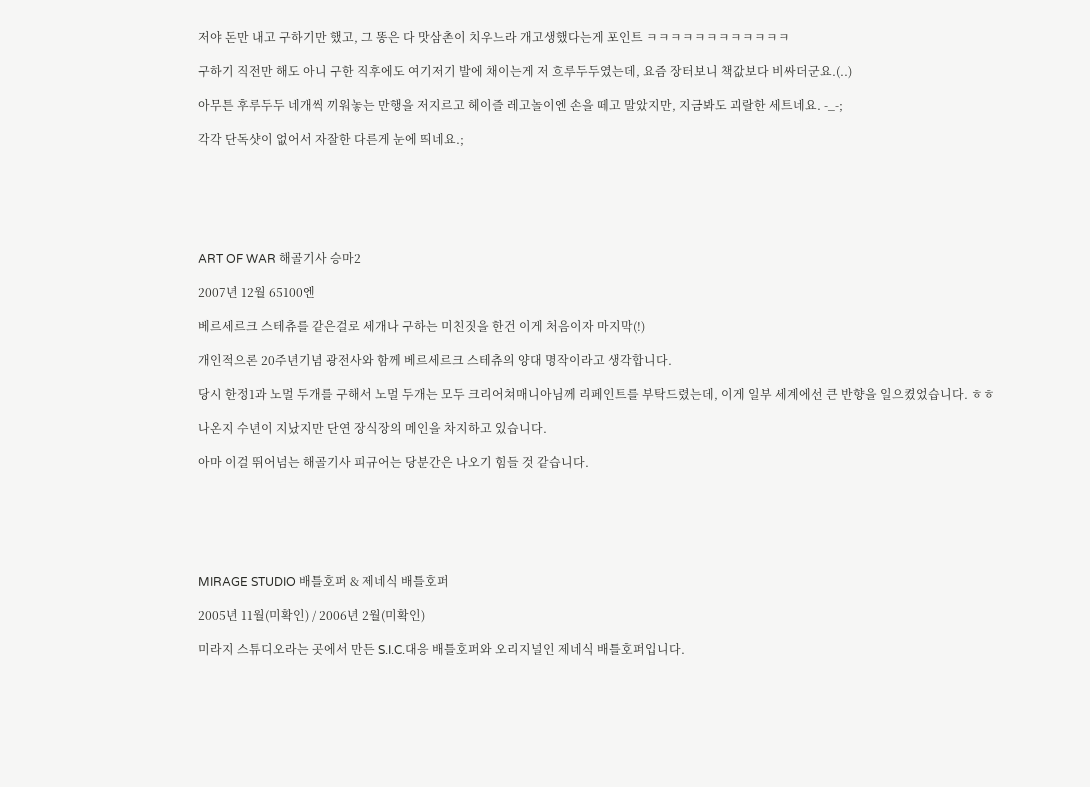저야 돈만 내고 구하기만 했고, 그 똥은 다 맛삼촌이 치우느라 개고생했다는게 포인트 ㅋㅋㅋㅋㅋㅋㅋㅋㅋㅋㅋㅋ

구하기 직전만 해도 아니 구한 직후에도 여기저기 발에 채이는게 저 흐루두두였는데, 요즘 장터보니 책값보다 비싸더군요.(..)

아무튼 후루두두 네개씩 끼워놓는 만행을 저지르고 헤이즐 레고놀이엔 손을 떼고 말았지만, 지금봐도 괴랄한 세트네요. -_-;

각각 단독샷이 없어서 자잘한 다른게 눈에 띄네요.;






ART OF WAR 해골기사 승마2

2007년 12월 65100엔

베르세르크 스테츄를 같은걸로 세개나 구하는 미친짓을 한건 이게 처음이자 마지막(!)

개인적으론 20주년기념 광전사와 함께 베르세르크 스테츄의 양대 명작이라고 생각합니다.

당시 한정1과 노멀 두개를 구해서 노멀 두개는 모두 크리어쳐매니아님께 리페인트를 부탁드렸는데, 이게 일부 세계에선 큰 반향을 일으켰었습니다. ㅎㅎ

나온지 수년이 지났지만 단연 장식장의 메인을 차지하고 있습니다.

아마 이걸 뛰어넘는 해골기사 피규어는 당분간은 나오기 힘들 것 같습니다.






MIRAGE STUDIO 배틀호퍼 & 제네식 배틀호퍼

2005년 11월(미확인) / 2006년 2월(미확인)

미라지 스튜디오라는 곳에서 만든 S.I.C.대응 배틀호퍼와 오리지널인 제네식 배틀호퍼입니다.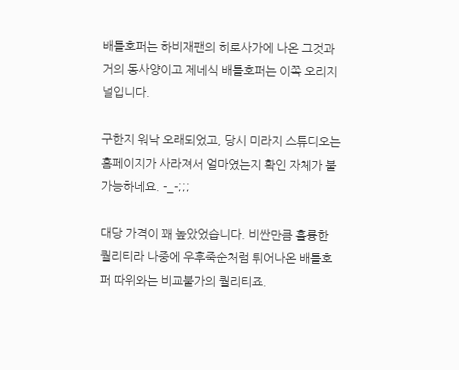배틀호퍼는 하비재팬의 히로사가에 나온 그것과 거의 동사양이고 제네식 배틀호퍼는 이쪽 오리지널입니다.

구한지 워낙 오래되었고, 당시 미라지 스튜디오는 홈페이지가 사라져서 얼마였는지 확인 자체가 불가능하네요. -_-;;;

대당 가격이 꽤 높았었습니다. 비싼만큼 훌륭한 퀄리티라 나중에 우후죽순처럼 튀어나온 배틀호퍼 따위와는 비교불가의 퀄리티죠.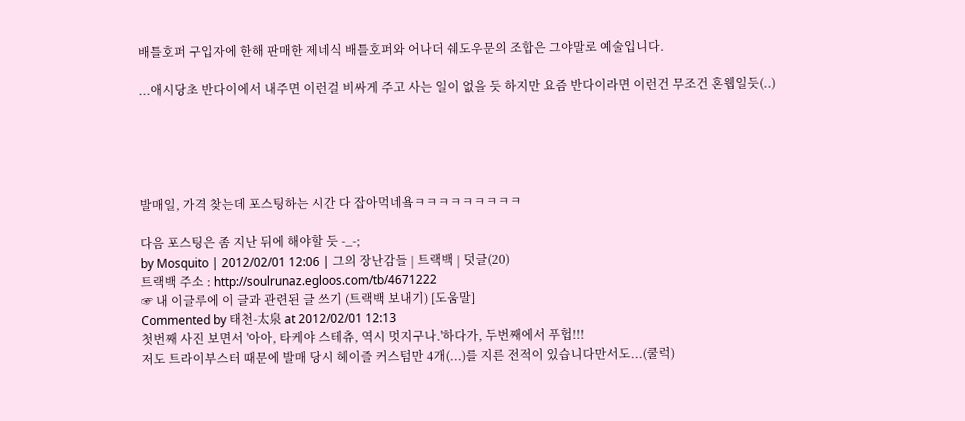배틀호퍼 구입자에 한해 판매한 제네식 배틀호퍼와 어나더 쉐도우문의 조합은 그야말로 예술입니다.

...애시당초 반다이에서 내주면 이런걸 비싸게 주고 사는 일이 없을 듯 하지만 요즘 반다이라면 이런건 무조건 혼웹일듯(..)





발매일, 가격 찾는데 포스팅하는 시간 다 잡아먹네욬ㅋㅋㅋㅋㅋㅋㅋㅋㅋ

다음 포스팅은 좀 지난 뒤에 해야할 듯 -_-;
by Mosquito | 2012/02/01 12:06 | 그의 장난감들 | 트랙백 | 덧글(20)
트랙백 주소 : http://soulrunaz.egloos.com/tb/4671222
☞ 내 이글루에 이 글과 관련된 글 쓰기 (트랙백 보내기) [도움말]
Commented by 태천-太泉 at 2012/02/01 12:13
첫번째 사진 보면서 '아아, 타케야 스테츄, 역시 멋지구나.'하다가, 두번째에서 푸헙!!!
저도 트라이부스터 때문에 발매 당시 헤이즐 커스텀만 4개(...)를 지른 전적이 있습니다만서도...(쿨럭)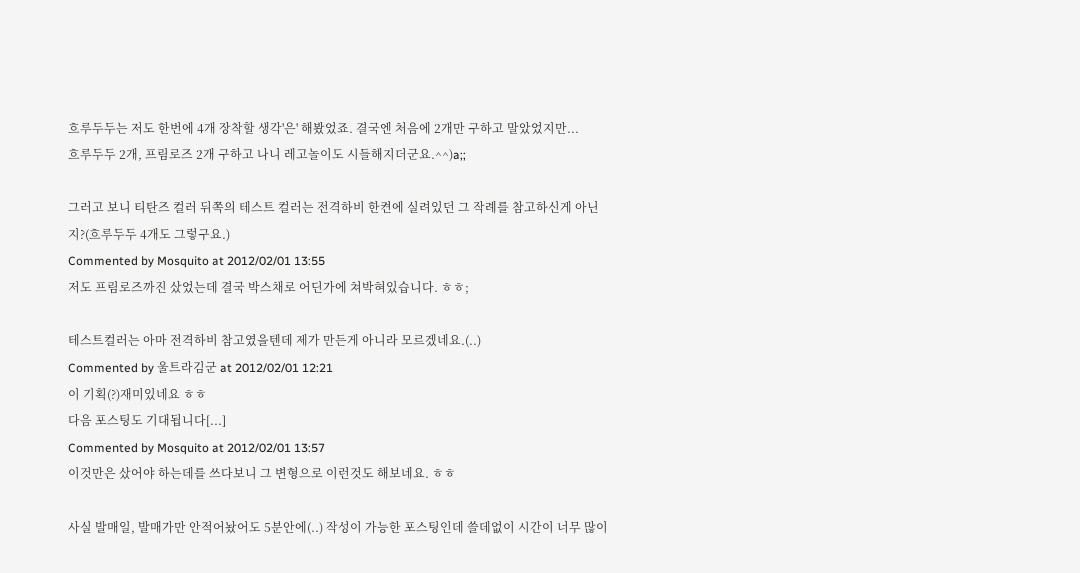흐루두두는 저도 한번에 4개 장착할 생각'은' 해봤었죠. 결국엔 처음에 2개만 구하고 말았었지만...
흐루두두 2개, 프림로즈 2개 구하고 나니 레고놀이도 시들해지더군요.^^)a;;

그러고 보니 티탄즈 컬러 뒤쪽의 테스트 컬러는 전격하비 한켠에 실려있던 그 작례를 참고하신게 아닌지?(흐루두두 4개도 그렇구요.)
Commented by Mosquito at 2012/02/01 13:55
저도 프림로즈까진 샀었는데 결국 박스채로 어딘가에 쳐박혀있습니다. ㅎㅎ;

테스트컬러는 아마 전격하비 참고였을텐데 제가 만든게 아니라 모르겠네요.(..)
Commented by 울트라김군 at 2012/02/01 12:21
이 기획(?)재미있네요 ㅎㅎ
다음 포스팅도 기대됩니다[...]
Commented by Mosquito at 2012/02/01 13:57
이것만은 샀어야 하는데를 쓰다보니 그 변형으로 이런것도 해보네요. ㅎㅎ

사실 발매일, 발매가만 안적어놨어도 5분안에(..) 작성이 가능한 포스팅인데 쓸데없이 시간이 너무 많이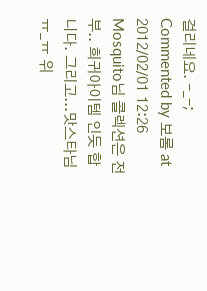걸리네요. -_-;
Commented by 보롬 at 2012/02/01 12:26
Mosquito님 콜렉션은 전부.. 희귀아이템 인듯 합니다. 그리고...맛스타님 ㅠ_ㅠ 위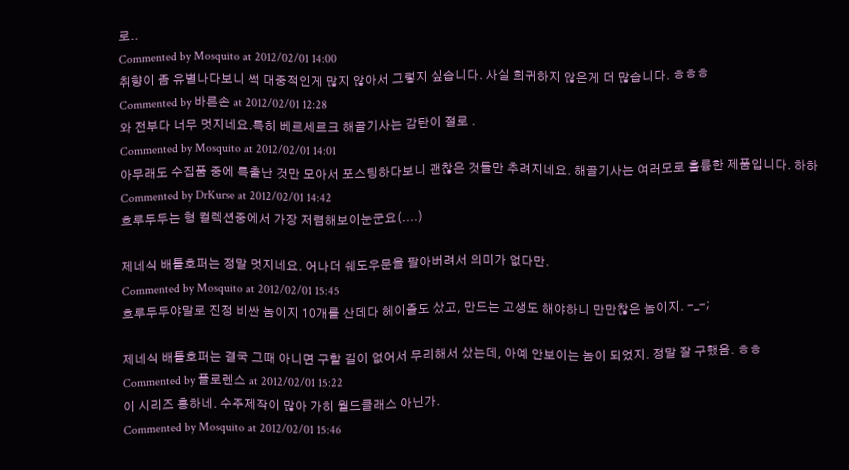로..
Commented by Mosquito at 2012/02/01 14:00
취향이 좀 유별나다보니 썩 대중적인게 많지 않아서 그렇지 싶습니다. 사실 희귀하지 않은게 더 많습니다. ㅎㅎㅎ
Commented by 바른손 at 2012/02/01 12:28
와 전부다 너무 멋지네요.특히 베르세르크 해골기사는 감탄이 절로 .
Commented by Mosquito at 2012/02/01 14:01
아무래도 수집품 중에 특출난 것만 모아서 포스팅하다보니 괜찮은 것들만 추려지네요. 해골기사는 여러모로 훌륭한 제품입니다. 하하
Commented by DrKurse at 2012/02/01 14:42
흐루두두는 형 컬렉션중에서 가장 저렴해보이눈군요(....)

제네식 배틀호퍼는 정말 멋지네요. 어나더 쉐도우문을 팔아버려서 의미가 없다만.
Commented by Mosquito at 2012/02/01 15:45
흐루두두야말로 진정 비싼 놈이지 10개를 산데다 헤이즐도 샀고, 만드는 고생도 해야하니 만만찮은 놈이지. -_-;

제네식 배틀호퍼는 결국 그때 아니면 구할 길이 없어서 무리해서 샀는데, 아예 안보이는 놈이 되었지. 정말 잘 구했음. ㅎㅎ
Commented by 플로렌스 at 2012/02/01 15:22
이 시리즈 흥하네. 수주제작이 많아 가히 월드클래스 아닌가.
Commented by Mosquito at 2012/02/01 15:46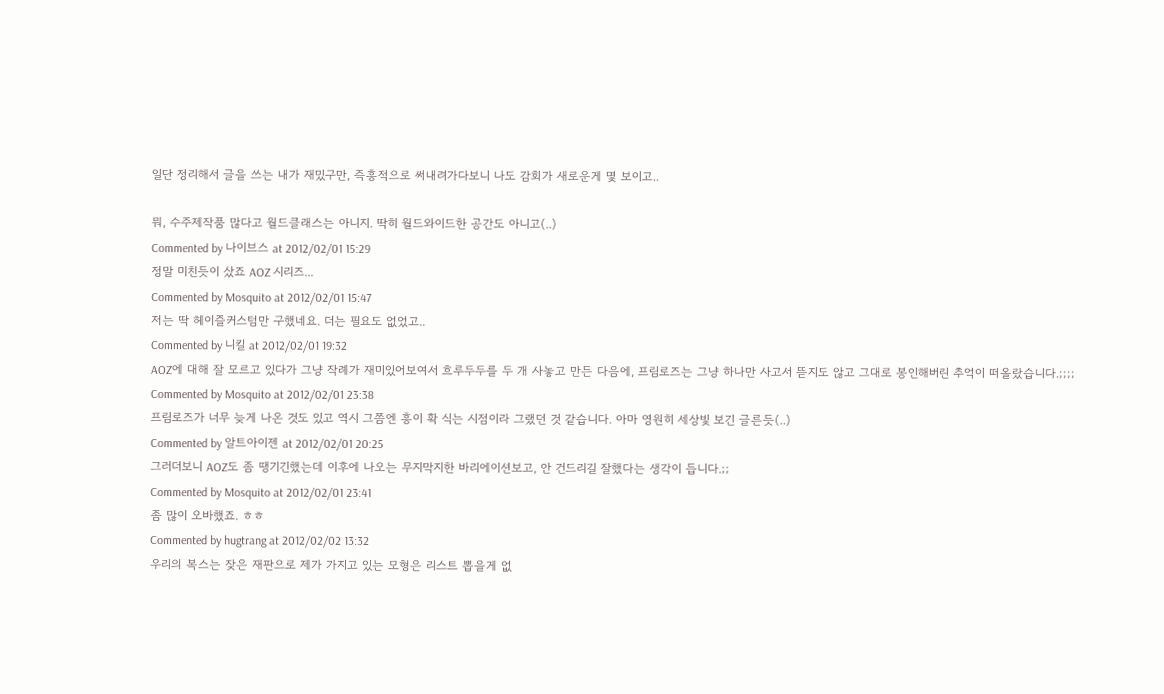일단 정리해서 글을 쓰는 내가 재밌구만, 즉흥적으로 써내려가다보니 나도 감회가 새로운게 몇 보이고..

뭐, 수주제작품 많다고 월드클래스는 아니지. 딱히 월드와이드한 공간도 아니고(..)
Commented by 나이브스 at 2012/02/01 15:29
정말 미친듯이 샀죠 AOZ 시리즈...
Commented by Mosquito at 2012/02/01 15:47
저는 딱 헤이즐커스텀만 구했네요. 더는 필요도 없었고..
Commented by 니킬 at 2012/02/01 19:32
AOZ에 대해 잘 모르고 있다가 그냥 작례가 재미있어보여서 흐루두두를 두 개 사놓고 만든 다음에, 프림로즈는 그냥 하나만 사고서 뜯지도 않고 그대로 봉인해버린 추억이 떠올랐습니다.;;;;
Commented by Mosquito at 2012/02/01 23:38
프림로즈가 너무 늦게 나온 것도 있고 역시 그쯤엔 흥이 확 식는 시점이라 그랬던 것 같습니다. 아마 영원히 세상빛 보긴 글른듯(..)
Commented by 알트아이젠 at 2012/02/01 20:25
그러더보니 AOZ도 좀 땡기긴했는데 이후에 나오는 무지막지한 바리에이션보고, 안 건드리길 잘했다는 생각이 듭니다.;;
Commented by Mosquito at 2012/02/01 23:41
좀 많이 오바했죠. ㅎㅎ
Commented by hugtrang at 2012/02/02 13:32
우리의 복스는 잦은 재판으로 제가 가지고 있는 모형은 리스트 뽑을게 없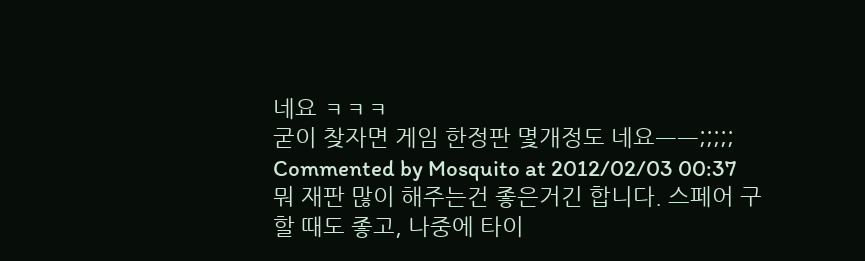네요 ㅋㅋㅋ
굳이 찾자면 게임 한정판 몇개정도 네요ㅡㅡ;;;;;
Commented by Mosquito at 2012/02/03 00:37
뭐 재판 많이 해주는건 좋은거긴 합니다. 스페어 구할 때도 좋고, 나중에 타이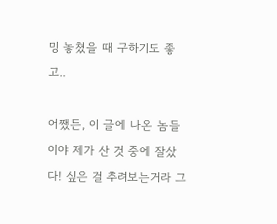밍 놓쳤을 때 구하기도 좋고..

어쨌든, 이 글에 나온 놈들이야 제가 산 것 중에 잘샀다! 싶은 걸 추려보는거라 그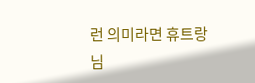런 의미라면 휴트랑님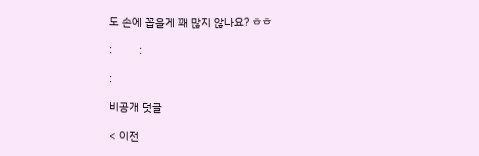도 손에 꼽을게 꽤 많지 않나요? ㅎㅎ

:         :

:

비공개 덧글

< 이전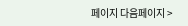페이지 다음페이지 >